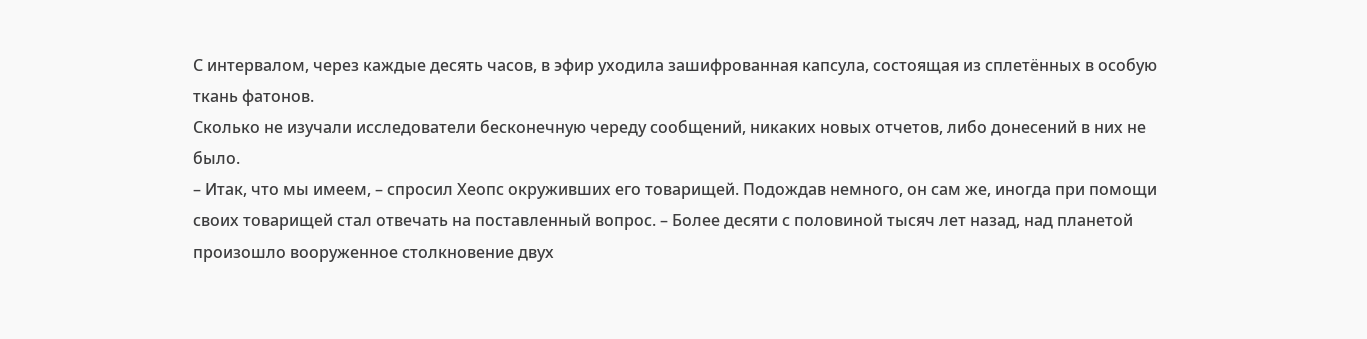С интервалом, через каждые десять часов, в эфир уходила зашифрованная капсула, состоящая из сплетённых в особую ткань фатонов.
Сколько не изучали исследователи бесконечную череду сообщений, никаких новых отчетов, либо донесений в них не было.
– Итак, что мы имеем, – спросил Хеопс окруживших его товарищей. Подождав немного, он сам же, иногда при помощи своих товарищей стал отвечать на поставленный вопрос. – Более десяти с половиной тысяч лет назад, над планетой произошло вооруженное столкновение двух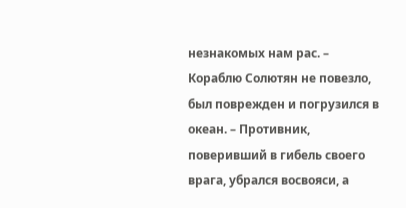незнакомых нам рас. – Кораблю Солютян не повезло, был поврежден и погрузился в океан. – Противник, поверивший в гибель своего врага, убрался восвояси, а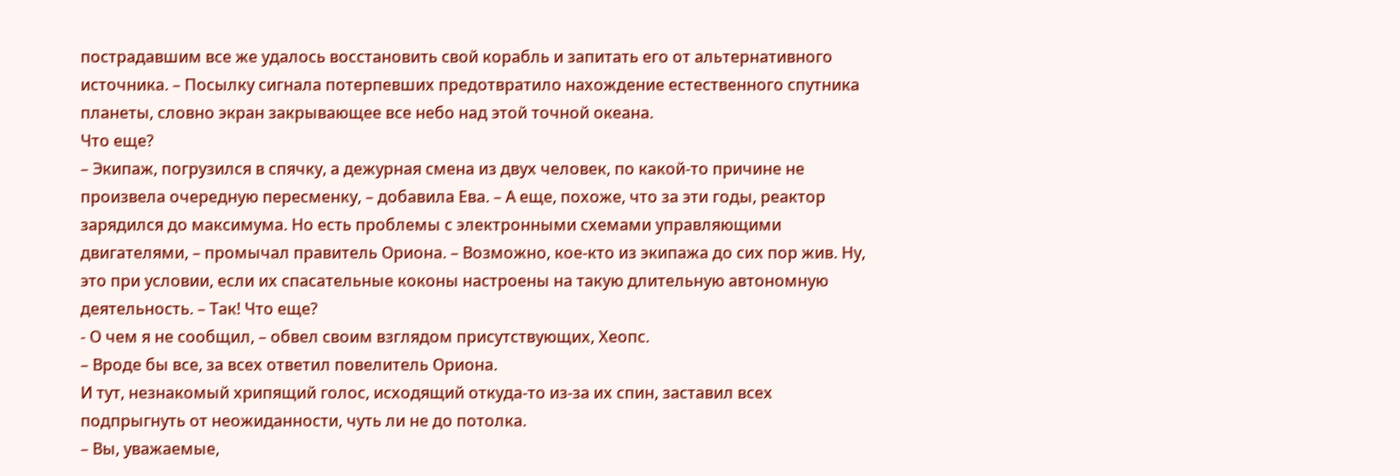пострадавшим все же удалось восстановить свой корабль и запитать его от альтернативного источника. – Посылку сигнала потерпевших предотвратило нахождение естественного спутника планеты, словно экран закрывающее все небо над этой точной океана.
Что еще?
– Экипаж, погрузился в спячку, а дежурная смена из двух человек, по какой-то причине не произвела очередную пересменку, – добавила Ева. – А еще, похоже, что за эти годы, реактор зарядился до максимума. Но есть проблемы с электронными схемами управляющими двигателями, – промычал правитель Ориона. – Возможно, кое-кто из экипажа до сих пор жив. Ну, это при условии, если их спасательные коконы настроены на такую длительную автономную деятельность. – Так! Что еще?
- О чем я не сообщил, – обвел своим взглядом присутствующих, Хеопс.
– Вроде бы все, за всех ответил повелитель Ориона.
И тут, незнакомый хрипящий голос, исходящий откуда-то из-за их спин, заставил всех подпрыгнуть от неожиданности, чуть ли не до потолка.
– Вы, уважаемые,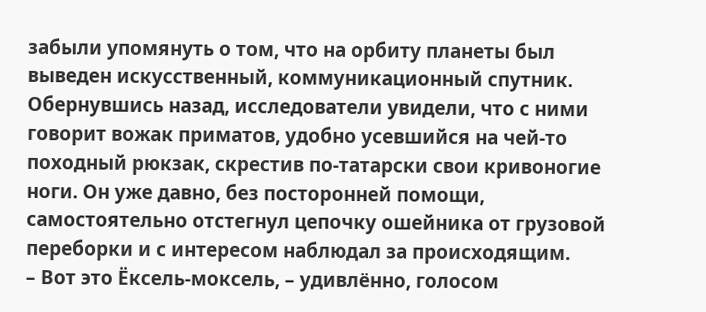забыли упомянуть о том, что на орбиту планеты был выведен искусственный, коммуникационный спутник.
Обернувшись назад, исследователи увидели, что с ними говорит вожак приматов, удобно усевшийся на чей-то походный рюкзак, скрестив по-татарски свои кривоногие ноги. Он уже давно, без посторонней помощи, самостоятельно отстегнул цепочку ошейника от грузовой переборки и с интересом наблюдал за происходящим.
– Вот это Ёксель-моксель, – удивлённо, голосом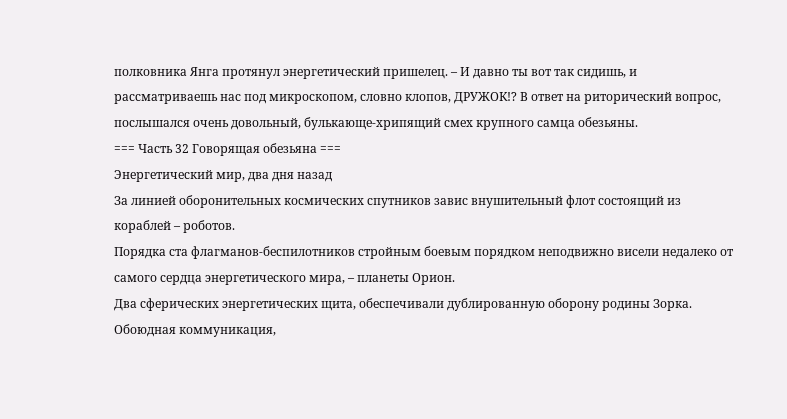полковника Янга протянул энергетический пришелец. – И давно ты вот так сидишь, и рассматриваешь нас под микроскопом, словно клопов, ДРУЖОК!? В ответ на риторический вопрос, послышался очень довольный, булькающе-хрипящий смех крупного самца обезьяны.
=== Часть 32 Говорящая обезьяна ===
Энергетический мир, два дня назад
За линией оборонительных космических спутников завис внушительный флот состоящий из кораблей – роботов.
Порядка ста флагманов-беспилотников стройным боевым порядком неподвижно висели недалеко от самого сердца энергетического мира, – планеты Орион.
Два сферических энергетических щита, обеспечивали дублированную оборону родины Зорка.
Обоюдная коммуникация,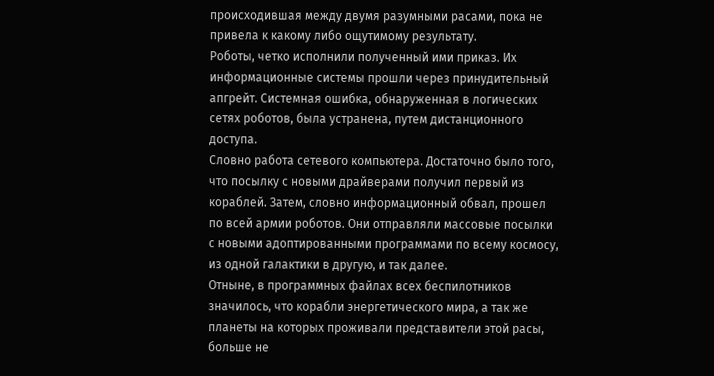происходившая между двумя разумными расами, пока не привела к какому либо ощутимому результату.
Роботы, четко исполнили полученный ими приказ. Их информационные системы прошли через принудительный апгрейт. Системная ошибка, обнаруженная в логических сетях роботов, была устранена, путем дистанционного доступа.
Словно работа сетевого компьютера. Достаточно было того, что посылку с новыми драйверами получил первый из кораблей. Затем, словно информационный обвал, прошел по всей армии роботов. Они отправляли массовые посылки с новыми адоптированными программами по всему космосу, из одной галактики в другую, и так далее.
Отныне, в программных файлах всех беспилотников значилось, что корабли энергетического мира, а так же планеты на которых проживали представители этой расы, больше не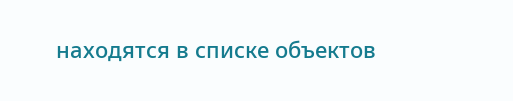находятся в списке объектов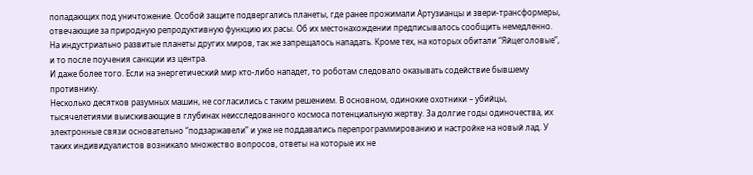попадающих под уничтожение. Особой защите подвергались планеты, где ранее прожимали Артузианцы и звери-трансформеры, отвечающие за природную репродуктивную функцию их расы. Об их местонахождении предписывалось сообщить немедленно.
На индустриально развитые планеты других миров, так же запрещалось нападать. Кроме тех, на которых обитали “Яйцеголовые”, и то после поучения санкции из центра.
И даже более того. Если на энергетический мир кто-либо нападет, то роботам следовало оказывать содействие бывшему противнику.
Несколько десятков разумных машин, не согласились с таким решением. В основном, одинокие охотники – убийцы, тысячелетиями выискивающие в глубинах неисследованного космоса потенциальную жертву. За долгие годы одиночества, их электронные связи основательно “подзаржавели” и уже не поддавались перепрограммированию и настройке на новый лад. У таких индивидуалистов возникало множество вопросов, ответы на которые их не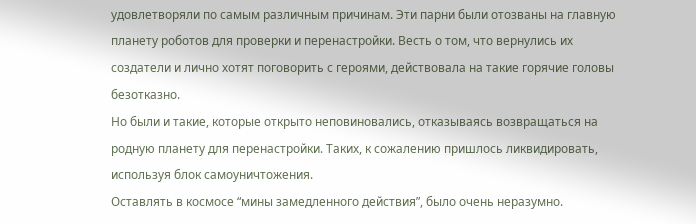удовлетворяли по самым различным причинам. Эти парни были отозваны на главную планету роботов для проверки и перенастройки. Весть о том, что вернулись их создатели и лично хотят поговорить с героями, действовала на такие горячие головы безотказно.
Но были и такие, которые открыто неповиновались, отказываясь возвращаться на родную планету для перенастройки. Таких, к сожалению пришлось ликвидировать, используя блок самоуничтожения.
Оставлять в космосе “мины замедленного действия”, было очень неразумно.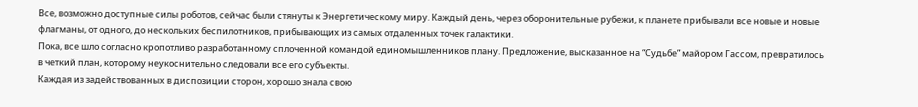Все, возможно доступные силы роботов, сейчас были стянуты к Энергетическому миру. Каждый день, через оборонительные рубежи, к планете прибывали все новые и новые флагманы, от одного, до нескольких беспилотников, прибывающих из самых отдаленных точек галактики.
Пока, все шло согласно кропотливо разработанному сплоченной командой единомышленников плану. Предложение, высказанное на “Судьбе” майором Гассом, превратилось в четкий план, которому неукоснительно следовали все его субъекты.
Каждая из задействованных в диспозиции сторон, хорошо знала свою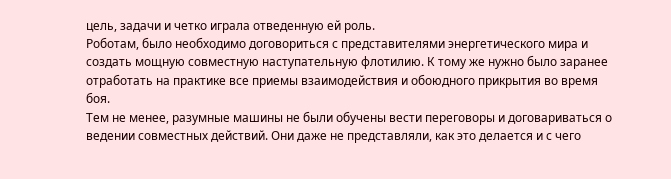цель, задачи и четко играла отведенную ей роль.
Роботам, было необходимо договориться с представителями энергетического мира и создать мощную совместную наступательную флотилию. К тому же нужно было заранее отработать на практике все приемы взаимодействия и обоюдного прикрытия во время боя.
Тем не менее, разумные машины не были обучены вести переговоры и договариваться о ведении совместных действий. Они даже не представляли, как это делается и с чего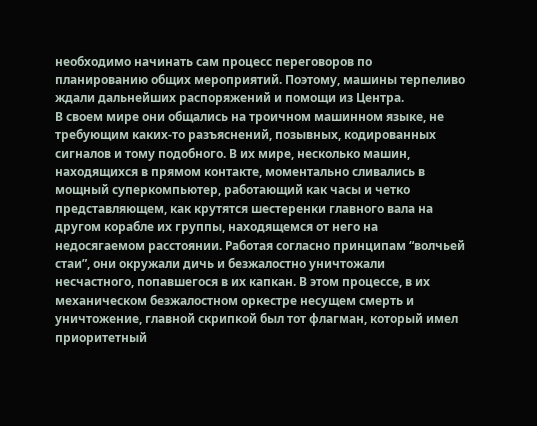необходимо начинать сам процесс переговоров по планированию общих мероприятий. Поэтому, машины терпеливо ждали дальнейших распоряжений и помощи из Центра.
В своем мире они общались на троичном машинном языке, не требующим каких-то разъяснений, позывных, кодированных сигналов и тому подобного. В их мире, несколько машин, находящихся в прямом контакте, моментально сливались в мощный суперкомпьютер, работающий как часы и четко представляющем, как крутятся шестеренки главного вала на другом корабле их группы, находящемся от него на недосягаемом расстоянии. Работая согласно принципам “волчьей стаи”, они окружали дичь и безжалостно уничтожали несчастного, попавшегося в их капкан. В этом процессе, в их механическом безжалостном оркестре несущем смерть и уничтожение, главной скрипкой был тот флагман, который имел приоритетный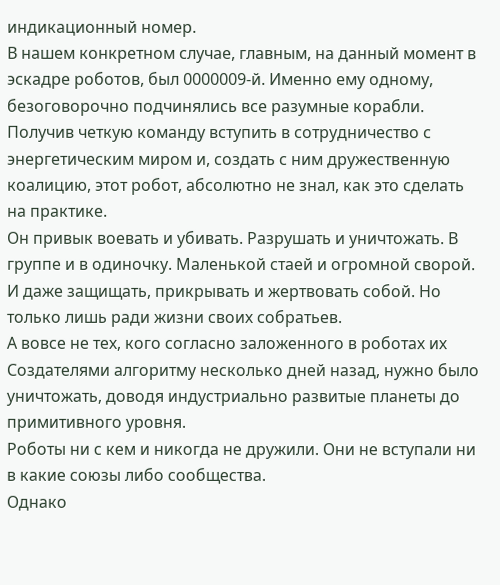индикационный номер.
В нашем конкретном случае, главным, на данный момент в эскадре роботов, был 0000009-й. Именно ему одному, безоговорочно подчинялись все разумные корабли.
Получив четкую команду вступить в сотрудничество с энергетическим миром и, создать с ним дружественную коалицию, этот робот, абсолютно не знал, как это сделать на практике.
Он привык воевать и убивать. Разрушать и уничтожать. В группе и в одиночку. Маленькой стаей и огромной сворой.
И даже защищать, прикрывать и жертвовать собой. Но только лишь ради жизни своих собратьев.
А вовсе не тех, кого согласно заложенного в роботах их Создателями алгоритму несколько дней назад, нужно было уничтожать, доводя индустриально развитые планеты до примитивного уровня.
Роботы ни с кем и никогда не дружили. Они не вступали ни в какие союзы либо сообщества.
Однако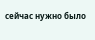сейчас нужно было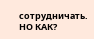сотрудничать.
НО КАК?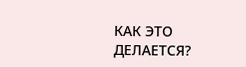КАК ЭТО ДЕЛАЕТСЯ?